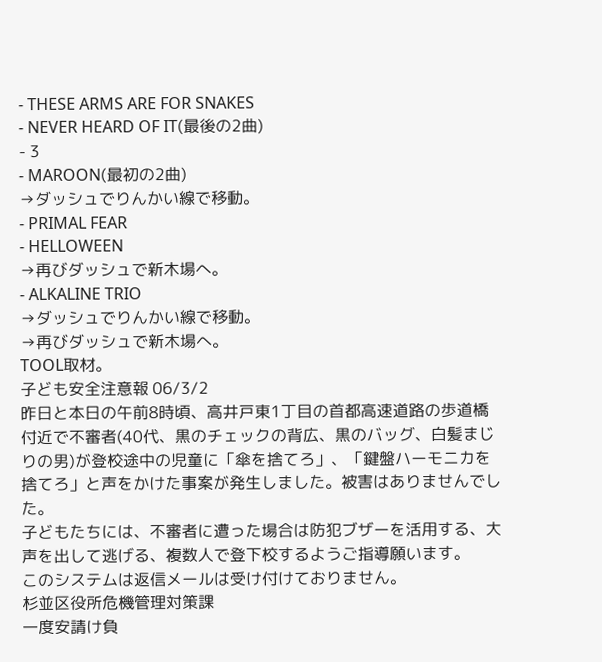- THESE ARMS ARE FOR SNAKES
- NEVER HEARD OF IT(最後の2曲)
- 3
- MAROON(最初の2曲)
→ダッシュでりんかい線で移動。
- PRIMAL FEAR
- HELLOWEEN
→再びダッシュで新木場へ。
- ALKALINE TRIO
→ダッシュでりんかい線で移動。
→再びダッシュで新木場へ。
TOOL取材。
子ども安全注意報 06/3/2
昨日と本日の午前8時頃、高井戸東1丁目の首都高速道路の歩道橋付近で不審者(40代、黒のチェックの背広、黒のバッグ、白髪まじりの男)が登校途中の児童に「傘を捨てろ」、「鍵盤ハーモニカを捨てろ」と声をかけた事案が発生しました。被害はありませんでした。
子どもたちには、不審者に遭った場合は防犯ブザーを活用する、大声を出して逃げる、複数人で登下校するようご指導願います。
このシステムは返信メールは受け付けておりません。
杉並区役所危機管理対策課
一度安請け負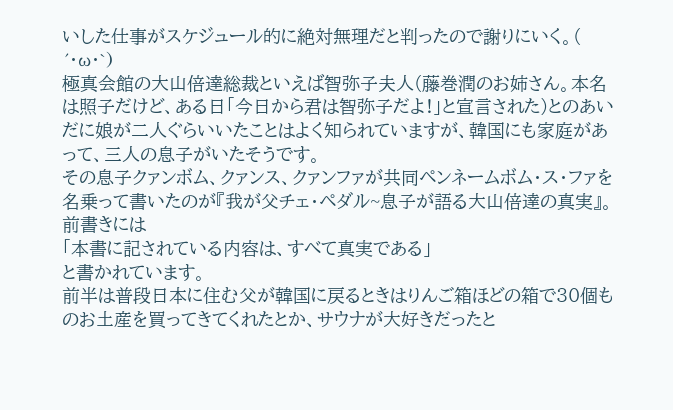いした仕事がスケジュール的に絶対無理だと判ったので謝りにいく。( ´・ω・`)
極真会館の大山倍達総裁といえば智弥子夫人(藤巻潤のお姉さん。本名は照子だけど、ある日「今日から君は智弥子だよ!」と宣言された)とのあいだに娘が二人ぐらいいたことはよく知られていますが、韓国にも家庭があって、三人の息子がいたそうです。
その息子クァンボム、クァンス、クァンファが共同ペンネームボム・ス・ファを名乗って書いたのが『我が父チェ・ペダル~息子が語る大山倍達の真実』。
前書きには
「本書に記されている内容は、すべて真実である」
と書かれています。
前半は普段日本に住む父が韓国に戻るときはりんご箱ほどの箱で30個ものお土産を買ってきてくれたとか、サウナが大好きだったと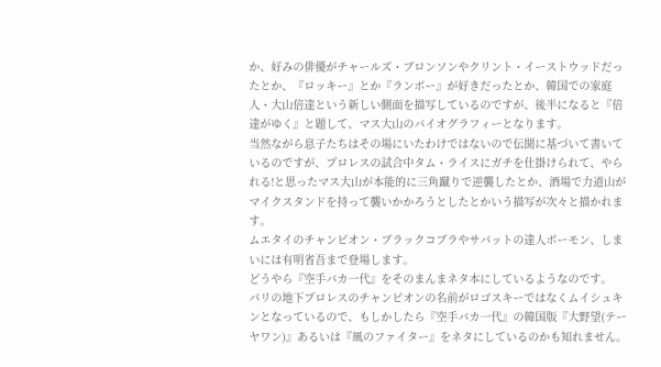か、好みの俳優がチャールズ・ブロンソンやクリント・イーストウッドだったとか、『ロッキー』とか『ランボー』が好きだったとか、韓国での家庭人・大山倍達という新しい側面を描写しているのですが、後半になると『倍達がゆく』と題して、マス大山のバイオグラフィーとなります。
当然ながら息子たちはその場にいたわけではないので伝聞に基づいて書いているのですが、プロレスの試合中タム・ライスにガチを仕掛けられて、やられる!と思ったマス大山が本能的に三角蹴りで逆襲したとか、酒場で力道山がマイクスタンドを持って襲いかかろうとしたとかいう描写が次々と描かれます。
ムエタイのチャンピオン・ブラックコブラやサバットの達人ボーモン、しまいには有明省吾まで登場します。
どうやら『空手バカ一代』をそのまんまネタ本にしているようなのです。
パリの地下プロレスのチャンピオンの名前がロゴスキーではなくムイシュキンとなっているので、もしかしたら『空手バカ一代』の韓国版『大野望(テーヤワン)』あるいは『風のファイター』をネタにしているのかも知れません。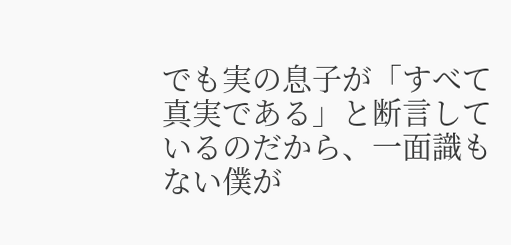でも実の息子が「すべて真実である」と断言しているのだから、一面識もない僕が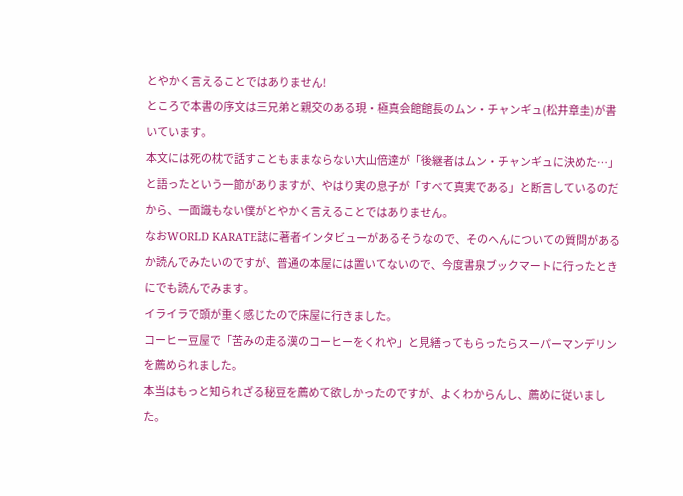とやかく言えることではありません!
ところで本書の序文は三兄弟と親交のある現・極真会館館長のムン・チャンギュ(松井章圭)が書いています。
本文には死の枕で話すこともままならない大山倍達が「後継者はムン・チャンギュに決めた…」と語ったという一節がありますが、やはり実の息子が「すべて真実である」と断言しているのだから、一面識もない僕がとやかく言えることではありません。
なおWORLD KARATE誌に著者インタビューがあるそうなので、そのへんについての質問があるか読んでみたいのですが、普通の本屋には置いてないので、今度書泉ブックマートに行ったときにでも読んでみます。
イライラで頭が重く感じたので床屋に行きました。
コーヒー豆屋で「苦みの走る漢のコーヒーをくれや」と見繕ってもらったらスーパーマンデリンを薦められました。
本当はもっと知られざる秘豆を薦めて欲しかったのですが、よくわからんし、薦めに従いました。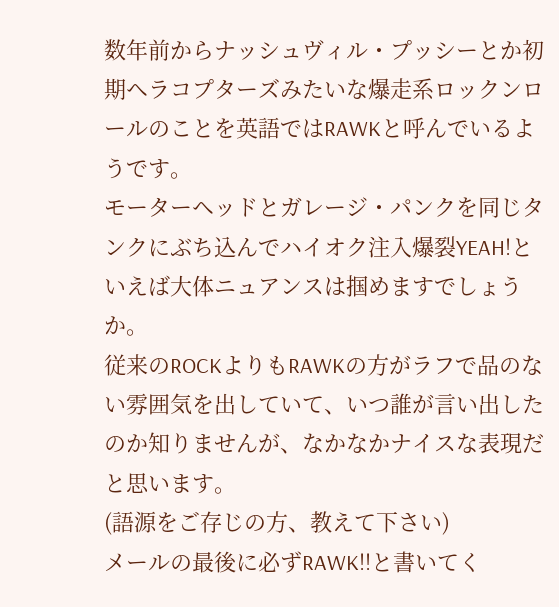数年前からナッシュヴィル・プッシーとか初期ヘラコプターズみたいな爆走系ロックンロールのことを英語ではRAWKと呼んでいるようです。
モーターヘッドとガレージ・パンクを同じタンクにぶち込んでハイオク注入爆裂YEAH!といえば大体ニュアンスは掴めますでしょうか。
従来のROCKよりもRAWKの方がラフで品のない雰囲気を出していて、いつ誰が言い出したのか知りませんが、なかなかナイスな表現だと思います。
(語源をご存じの方、教えて下さい)
メールの最後に必ずRAWK!!と書いてく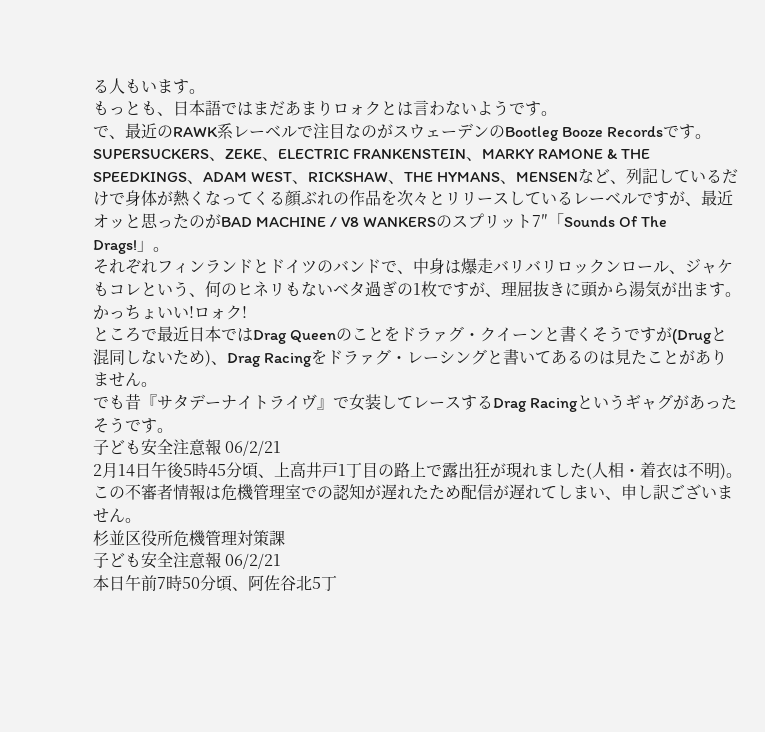る人もいます。
もっとも、日本語ではまだあまりロォクとは言わないようです。
で、最近のRAWK系レーベルで注目なのがスウェーデンのBootleg Booze Recordsです。
SUPERSUCKERS、ZEKE、ELECTRIC FRANKENSTEIN、MARKY RAMONE & THE SPEEDKINGS、ADAM WEST、RICKSHAW、THE HYMANS、MENSENなど、列記しているだけで身体が熱くなってくる顔ぶれの作品を次々とリリースしているレーベルですが、最近オッと思ったのがBAD MACHINE / V8 WANKERSのスプリット7″「Sounds Of The Drags!」。
それぞれフィンランドとドイツのバンドで、中身は爆走バリバリロックンロール、ジャケもコレという、何のヒネリもないベタ過ぎの1枚ですが、理屈抜きに頭から湯気が出ます。かっちょいい!ロォク!
ところで最近日本ではDrag Queenのことをドラァグ・クイーンと書くそうですが(Drugと混同しないため)、Drag Racingをドラァグ・レーシングと書いてあるのは見たことがありません。
でも昔『サタデーナイトライヴ』で女装してレースするDrag Racingというギャグがあったそうです。
子ども安全注意報 06/2/21
2月14日午後5時45分頃、上高井戸1丁目の路上で露出狂が現れました(人相・着衣は不明)。
この不審者情報は危機管理室での認知が遅れたため配信が遅れてしまい、申し訳ございません。
杉並区役所危機管理対策課
子ども安全注意報 06/2/21
本日午前7時50分頃、阿佐谷北5丁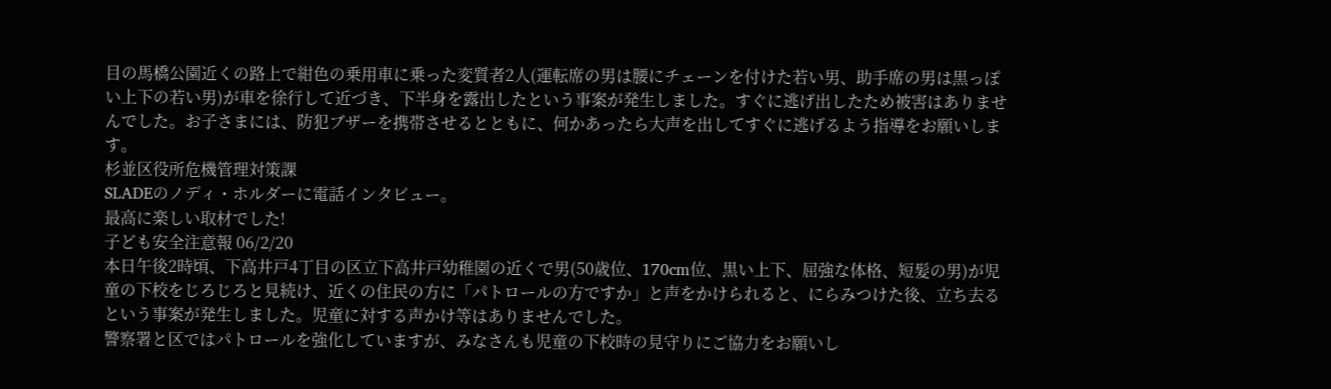目の馬橋公園近くの路上で紺色の乗用車に乗った変質者2人(運転席の男は腰にチェーンを付けた若い男、助手席の男は黒っぽい上下の若い男)が車を徐行して近づき、下半身を露出したという事案が発生しました。すぐに逃げ出したため被害はありませんでした。お子さまには、防犯ブザーを携帯させるとともに、何かあったら大声を出してすぐに逃げるよう指導をお願いします。
杉並区役所危機管理対策課
SLADEのノディ・ホルダーに電話インタビュー。
最高に楽しい取材でした!
子ども安全注意報 06/2/20
本日午後2時頃、下高井戸4丁目の区立下高井戸幼稚園の近くで男(50歳位、170cm位、黒い上下、屈強な体格、短髪の男)が児童の下校をじろじろと見続け、近くの住民の方に「パトロールの方ですか」と声をかけられると、にらみつけた後、立ち去るという事案が発生しました。児童に対する声かけ等はありませんでした。
警察署と区ではパトロールを強化していますが、みなさんも児童の下校時の見守りにご協力をお願いし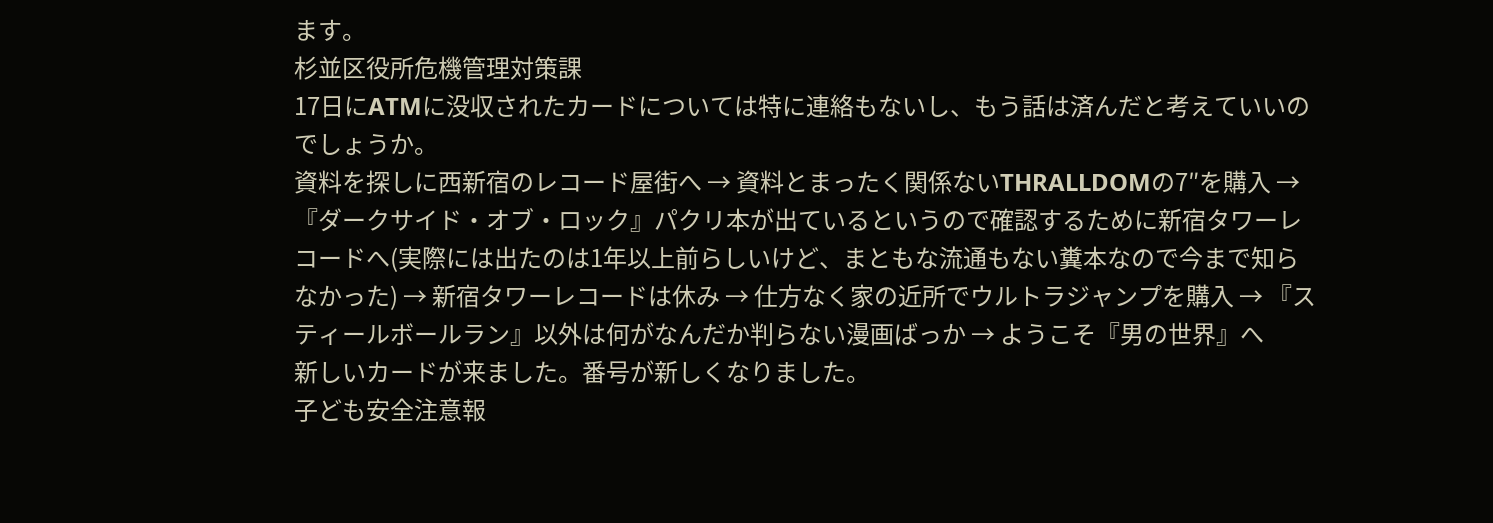ます。
杉並区役所危機管理対策課
17日にATMに没収されたカードについては特に連絡もないし、もう話は済んだと考えていいのでしょうか。
資料を探しに西新宿のレコード屋街へ → 資料とまったく関係ないTHRALLDOMの7″を購入 → 『ダークサイド・オブ・ロック』パクリ本が出ているというので確認するために新宿タワーレコードへ(実際には出たのは1年以上前らしいけど、まともな流通もない糞本なので今まで知らなかった) → 新宿タワーレコードは休み → 仕方なく家の近所でウルトラジャンプを購入 → 『スティールボールラン』以外は何がなんだか判らない漫画ばっか → ようこそ『男の世界』へ
新しいカードが来ました。番号が新しくなりました。
子ども安全注意報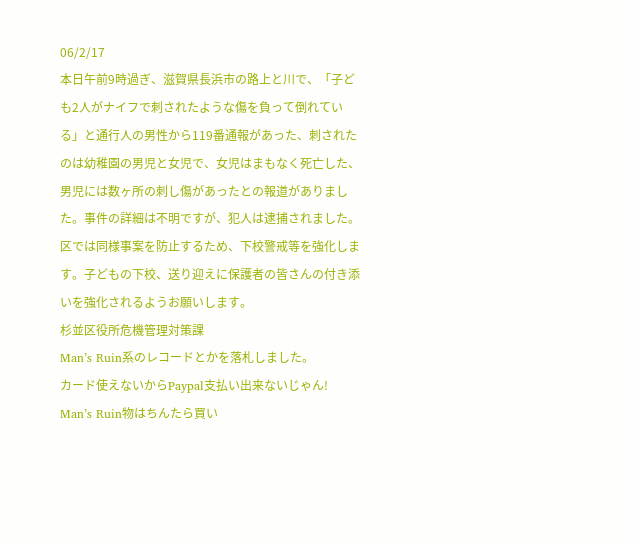06/2/17
本日午前9時過ぎ、滋賀県長浜市の路上と川で、「子ども2人がナイフで刺されたような傷を負って倒れている」と通行人の男性から119番通報があった、刺されたのは幼稚園の男児と女児で、女児はまもなく死亡した、男児には数ヶ所の刺し傷があったとの報道がありました。事件の詳細は不明ですが、犯人は逮捕されました。区では同様事案を防止するため、下校警戒等を強化します。子どもの下校、送り迎えに保護者の皆さんの付き添いを強化されるようお願いします。
杉並区役所危機管理対策課
Man’s Ruin系のレコードとかを落札しました。
カード使えないからPaypal支払い出来ないじゃん!
Man’s Ruin物はちんたら買い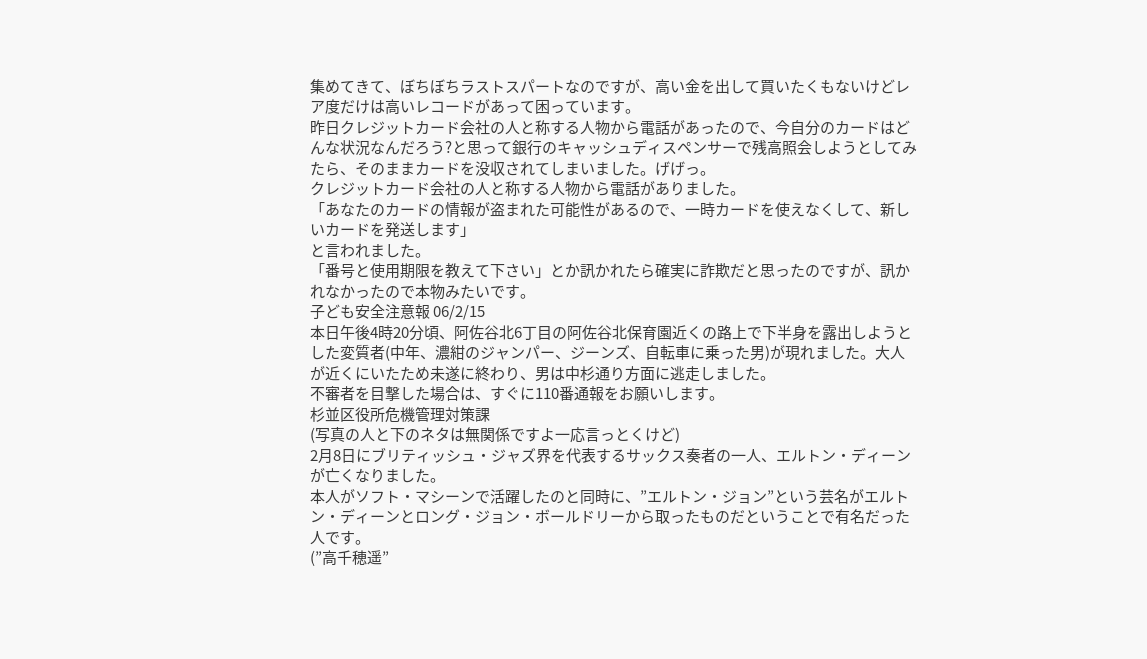集めてきて、ぼちぼちラストスパートなのですが、高い金を出して買いたくもないけどレア度だけは高いレコードがあって困っています。
昨日クレジットカード会社の人と称する人物から電話があったので、今自分のカードはどんな状況なんだろう?と思って銀行のキャッシュディスペンサーで残高照会しようとしてみたら、そのままカードを没収されてしまいました。げげっ。
クレジットカード会社の人と称する人物から電話がありました。
「あなたのカードの情報が盗まれた可能性があるので、一時カードを使えなくして、新しいカードを発送します」
と言われました。
「番号と使用期限を教えて下さい」とか訊かれたら確実に詐欺だと思ったのですが、訊かれなかったので本物みたいです。
子ども安全注意報 06/2/15
本日午後4時20分頃、阿佐谷北6丁目の阿佐谷北保育園近くの路上で下半身を露出しようとした変質者(中年、濃紺のジャンパー、ジーンズ、自転車に乗った男)が現れました。大人が近くにいたため未遂に終わり、男は中杉通り方面に逃走しました。
不審者を目撃した場合は、すぐに110番通報をお願いします。
杉並区役所危機管理対策課
(写真の人と下のネタは無関係ですよ一応言っとくけど)
2月8日にブリティッシュ・ジャズ界を代表するサックス奏者の一人、エルトン・ディーンが亡くなりました。
本人がソフト・マシーンで活躍したのと同時に、”エルトン・ジョン”という芸名がエルトン・ディーンとロング・ジョン・ボールドリーから取ったものだということで有名だった人です。
(”高千穂遥”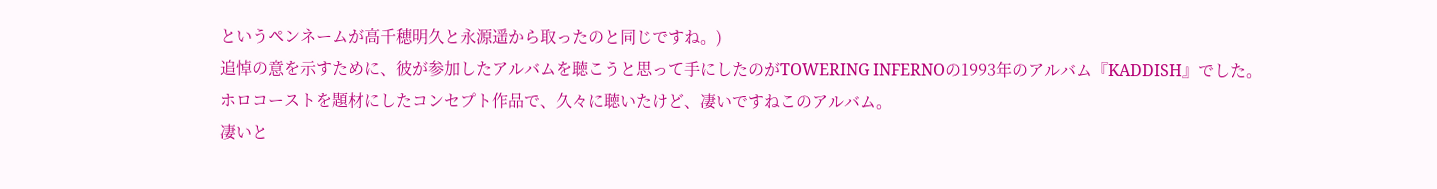というペンネームが高千穂明久と永源遥から取ったのと同じですね。)
追悼の意を示すために、彼が参加したアルバムを聴こうと思って手にしたのがTOWERING INFERNOの1993年のアルバム『KADDISH』でした。
ホロコーストを題材にしたコンセプト作品で、久々に聴いたけど、凄いですねこのアルバム。
凄いと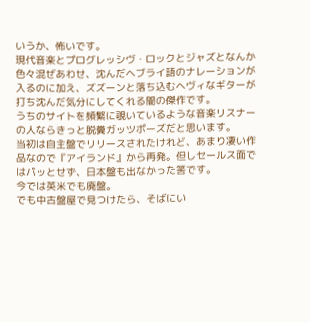いうか、怖いです。
現代音楽とプログレッシヴ・ロックとジャズとなんか色々混ぜあわせ、沈んだヘブライ語のナレーションが入るのに加え、ズズーンと落ち込むヘヴィなギターが打ち沈んだ気分にしてくれる闇の傑作です。
うちのサイトを頻繁に覗いているような音楽リスナーの人ならきっと脱糞ガッツポーズだと思います。
当初は自主盤でリリースされたけれど、あまり凄い作品なので『アイランド』から再発。但しセールス面ではパッとせず、日本盤も出なかった筈です。
今では英米でも廃盤。
でも中古盤屋で見つけたら、そばにい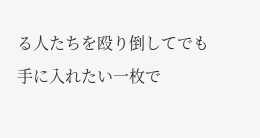る人たちを殴り倒してでも手に入れたい一枚で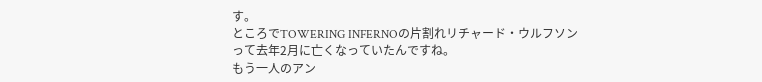す。
ところでTOWERING INFERNOの片割れリチャード・ウルフソンって去年2月に亡くなっていたんですね。
もう一人のアン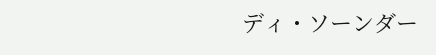ディ・ソーンダー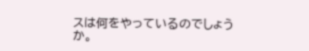スは何をやっているのでしょうか。